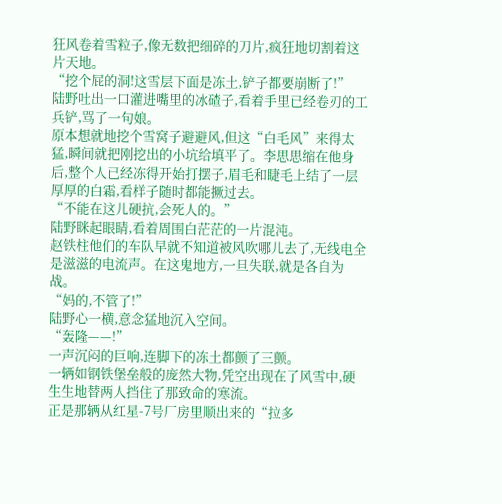狂风卷着雪粒子,像无数把细碎的刀片,疯狂地切割着这片天地。
“挖个屁的洞!这雪层下面是冻土,铲子都要崩断了!”
陆野吐出一口灌进嘴里的冰碴子,看着手里已经卷刃的工兵铲,骂了一句娘。
原本想就地挖个雪窝子避避风,但这“白毛风”来得太猛,瞬间就把刚挖出的小坑给填平了。李思思缩在他身后,整个人已经冻得开始打摆子,眉毛和睫毛上结了一层厚厚的白霜,看样子随时都能撅过去。
“不能在这儿硬抗,会死人的。”
陆野眯起眼睛,看着周围白茫茫的一片混沌。
赵铁柱他们的车队早就不知道被风吹哪儿去了,无线电全是滋滋的电流声。在这鬼地方,一旦失联,就是各自为战。
“妈的,不管了!”
陆野心一横,意念猛地沉入空间。
“轰隆——!”
一声沉闷的巨响,连脚下的冻土都颤了三颤。
一辆如钢铁堡垒般的庞然大物,凭空出现在了风雪中,硬生生地替两人挡住了那致命的寒流。
正是那辆从红星-7号厂房里顺出来的“拉多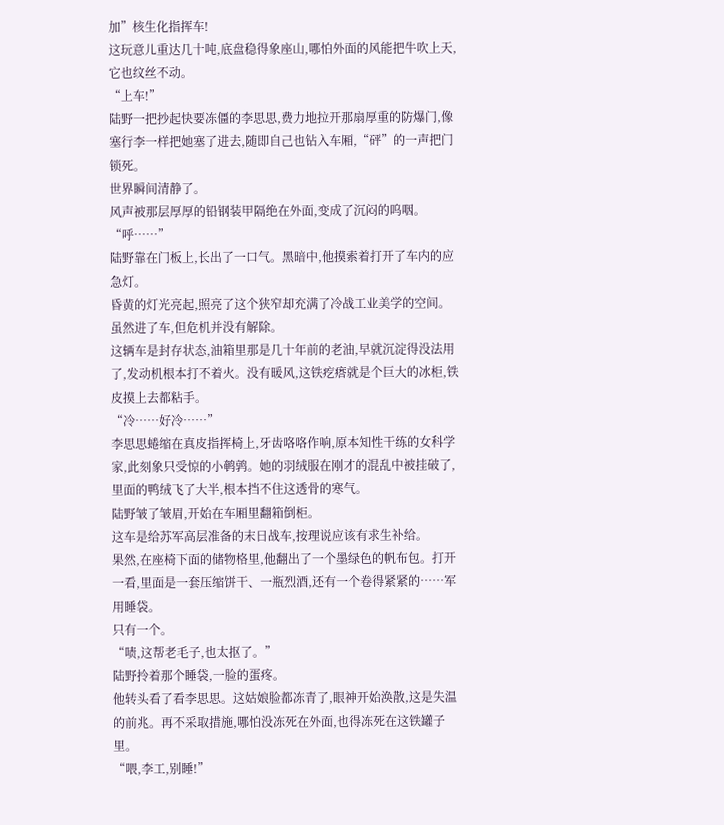加”核生化指挥车!
这玩意儿重达几十吨,底盘稳得象座山,哪怕外面的风能把牛吹上天,它也纹丝不动。
“上车!”
陆野一把抄起快要冻僵的李思思,费力地拉开那扇厚重的防爆门,像塞行李一样把她塞了进去,随即自己也钻入车厢,“砰”的一声把门锁死。
世界瞬间清静了。
风声被那层厚厚的铅钢装甲隔绝在外面,变成了沉闷的呜咽。
“呼……”
陆野靠在门板上,长出了一口气。黑暗中,他摸索着打开了车内的应急灯。
昏黄的灯光亮起,照亮了这个狭窄却充满了冷战工业美学的空间。
虽然进了车,但危机并没有解除。
这辆车是封存状态,油箱里那是几十年前的老油,早就沉淀得没法用了,发动机根本打不着火。没有暖风,这铁疙瘩就是个巨大的冰柜,铁皮摸上去都粘手。
“冷……好冷……”
李思思蜷缩在真皮指挥椅上,牙齿咯咯作响,原本知性干练的女科学家,此刻象只受惊的小鹌鹑。她的羽绒服在刚才的混乱中被挂破了,里面的鸭绒飞了大半,根本挡不住这透骨的寒气。
陆野皱了皱眉,开始在车厢里翻箱倒柜。
这车是给苏军高层准备的末日战车,按理说应该有求生补给。
果然,在座椅下面的储物格里,他翻出了一个墨绿色的帆布包。打开一看,里面是一套压缩饼干、一瓶烈酒,还有一个卷得紧紧的……军用睡袋。
只有一个。
“啧,这帮老毛子,也太抠了。”
陆野拎着那个睡袋,一脸的蛋疼。
他转头看了看李思思。这姑娘脸都冻青了,眼神开始涣散,这是失温的前兆。再不采取措施,哪怕没冻死在外面,也得冻死在这铁罐子里。
“喂,李工,别睡!”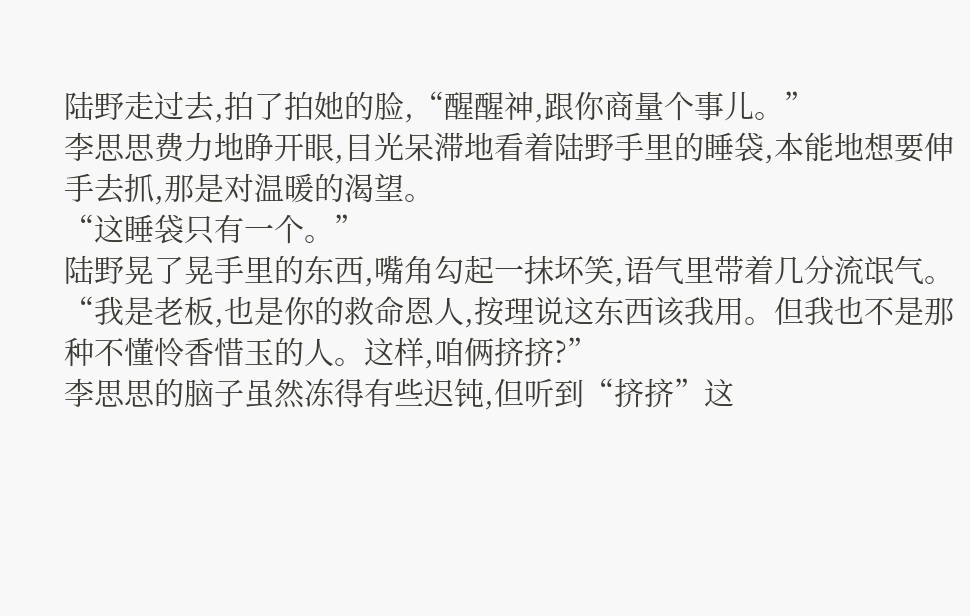陆野走过去,拍了拍她的脸,“醒醒神,跟你商量个事儿。”
李思思费力地睁开眼,目光呆滞地看着陆野手里的睡袋,本能地想要伸手去抓,那是对温暖的渴望。
“这睡袋只有一个。”
陆野晃了晃手里的东西,嘴角勾起一抹坏笑,语气里带着几分流氓气。
“我是老板,也是你的救命恩人,按理说这东西该我用。但我也不是那种不懂怜香惜玉的人。这样,咱俩挤挤?”
李思思的脑子虽然冻得有些迟钝,但听到“挤挤”这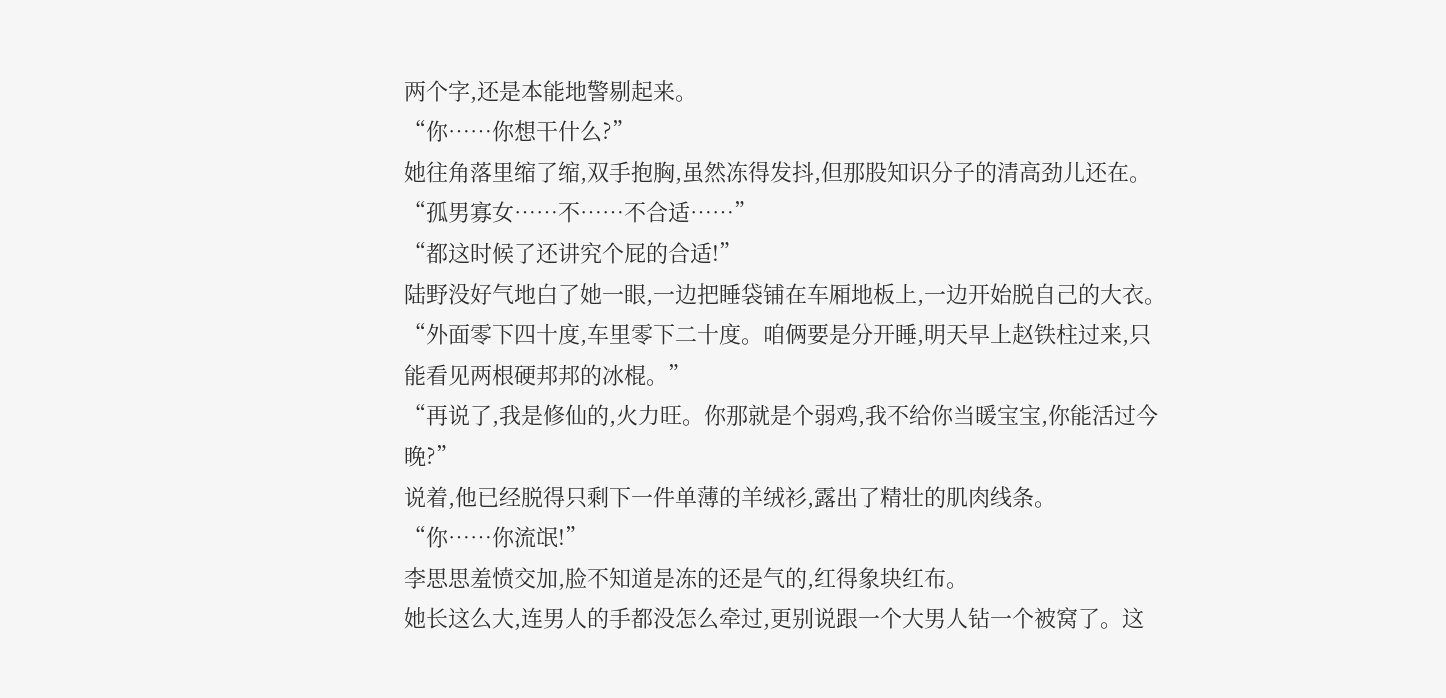两个字,还是本能地警剔起来。
“你……你想干什么?”
她往角落里缩了缩,双手抱胸,虽然冻得发抖,但那股知识分子的清高劲儿还在。
“孤男寡女……不……不合适……”
“都这时候了还讲究个屁的合适!”
陆野没好气地白了她一眼,一边把睡袋铺在车厢地板上,一边开始脱自己的大衣。
“外面零下四十度,车里零下二十度。咱俩要是分开睡,明天早上赵铁柱过来,只能看见两根硬邦邦的冰棍。”
“再说了,我是修仙的,火力旺。你那就是个弱鸡,我不给你当暖宝宝,你能活过今晚?”
说着,他已经脱得只剩下一件单薄的羊绒衫,露出了精壮的肌肉线条。
“你……你流氓!”
李思思羞愤交加,脸不知道是冻的还是气的,红得象块红布。
她长这么大,连男人的手都没怎么牵过,更别说跟一个大男人钻一个被窝了。这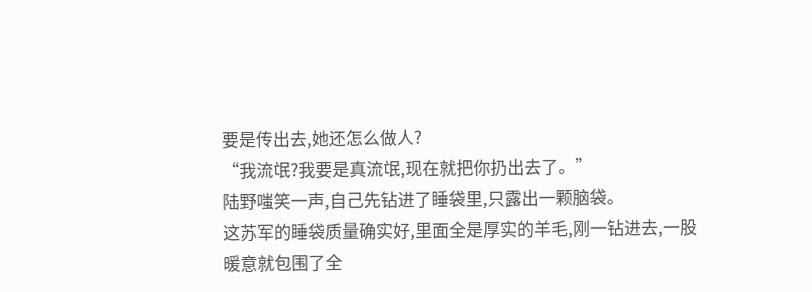要是传出去,她还怎么做人?
“我流氓?我要是真流氓,现在就把你扔出去了。”
陆野嗤笑一声,自己先钻进了睡袋里,只露出一颗脑袋。
这苏军的睡袋质量确实好,里面全是厚实的羊毛,刚一钻进去,一股暖意就包围了全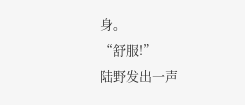身。
“舒服!”
陆野发出一声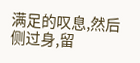满足的叹息,然后侧过身,留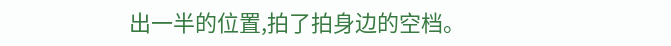出一半的位置,拍了拍身边的空档。